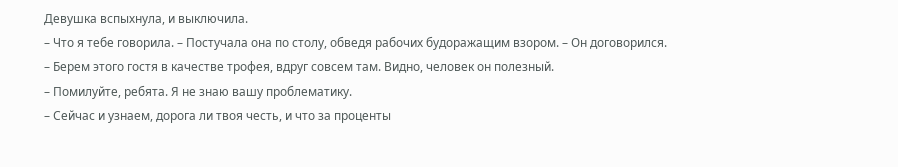Девушка вспыхнула, и выключила.
– Что я тебе говорила. – Постучала она по столу, обведя рабочих будоражащим взором. – Он договорился.
– Берем этого гостя в качестве трофея, вдруг совсем там. Видно, человек он полезный.
– Помилуйте, ребята. Я не знаю вашу проблематику.
– Сейчас и узнаем, дорога ли твоя честь, и что за проценты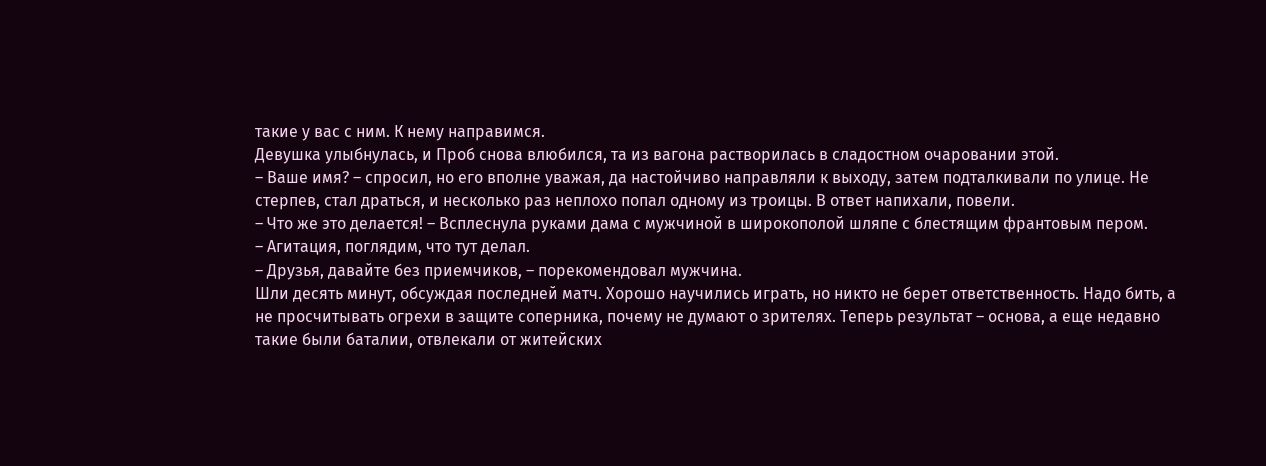такие у вас с ним. К нему направимся.
Девушка улыбнулась, и Проб снова влюбился, та из вагона растворилась в сладостном очаровании этой.
– Ваше имя? – спросил, но его вполне уважая, да настойчиво направляли к выходу, затем подталкивали по улице. Не стерпев, стал драться, и несколько раз неплохо попал одному из троицы. В ответ напихали, повели.
– Что же это делается! – Всплеснула руками дама с мужчиной в широкополой шляпе с блестящим франтовым пером.
– Агитация, поглядим, что тут делал.
– Друзья, давайте без приемчиков, – порекомендовал мужчина.
Шли десять минут, обсуждая последней матч. Хорошо научились играть, но никто не берет ответственность. Надо бить, а не просчитывать огрехи в защите соперника, почему не думают о зрителях. Теперь результат – основа, а еще недавно такие были баталии, отвлекали от житейских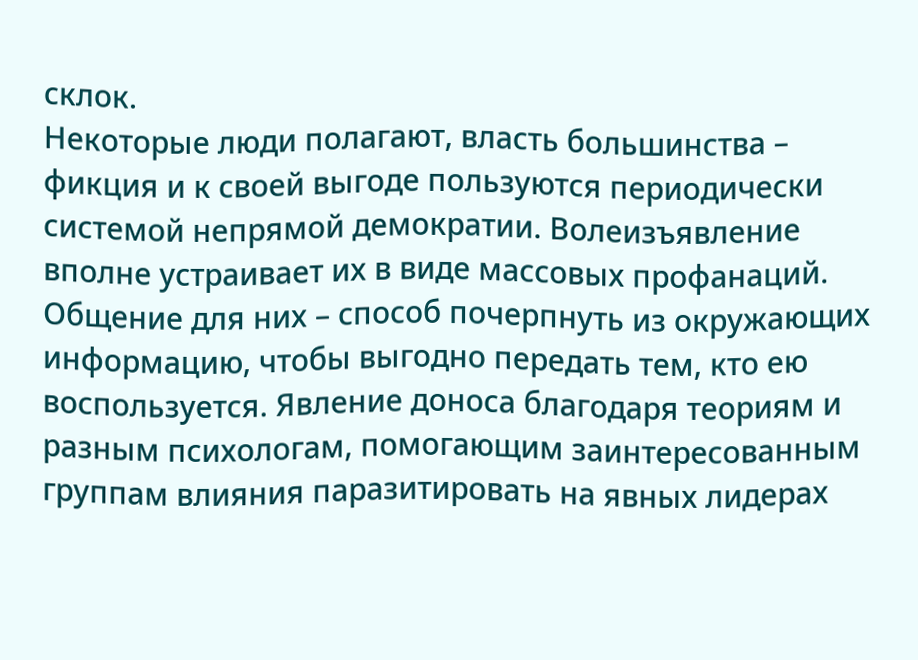склок.
Некоторые люди полагают, власть большинства – фикция и к своей выгоде пользуются периодически системой непрямой демократии. Волеизъявление вполне устраивает их в виде массовых профанаций. Общение для них – способ почерпнуть из окружающих информацию, чтобы выгодно передать тем, кто ею воспользуется. Явление доноса благодаря теориям и разным психологам, помогающим заинтересованным группам влияния паразитировать на явных лидерах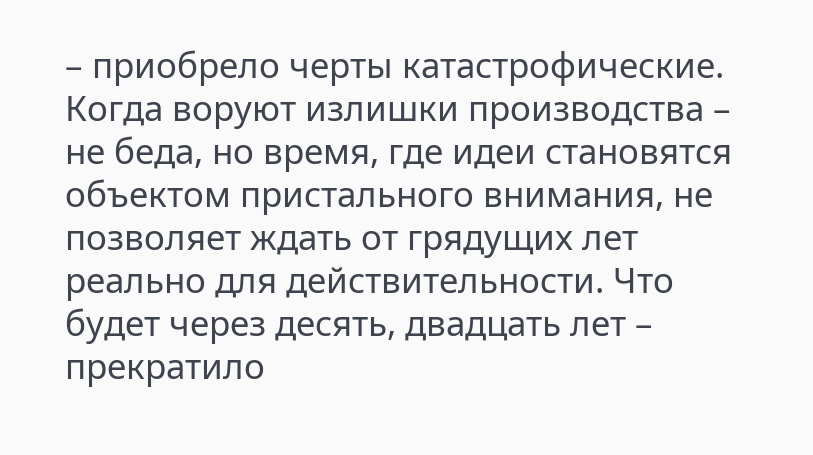– приобрело черты катастрофические. Когда воруют излишки производства – не беда, но время, где идеи становятся объектом пристального внимания, не позволяет ждать от грядущих лет реально для действительности. Что будет через десять, двадцать лет – прекратило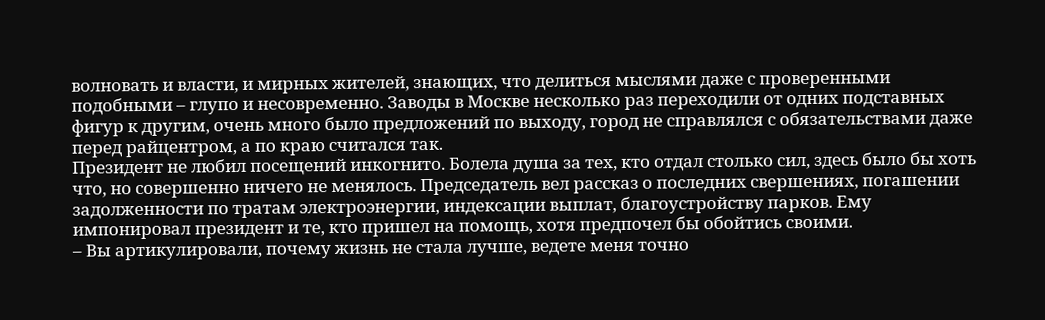волновать и власти, и мирных жителей, знающих, что делиться мыслями даже с проверенными подобными – глупо и несовременно. Заводы в Москве несколько раз переходили от одних подставных фигур к другим, очень много было предложений по выходу, город не справлялся с обязательствами даже перед райцентром, а по краю считался так.
Президент не любил посещений инкогнито. Болела душа за тех, кто отдал столько сил, здесь было бы хоть что, но совершенно ничего не менялось. Председатель вел рассказ о последних свершениях, погашении задолженности по тратам электроэнергии, индексации выплат, благоустройству парков. Ему импонировал президент и те, кто пришел на помощь, хотя предпочел бы обойтись своими.
– Вы артикулировали, почему жизнь не стала лучше, ведете меня точно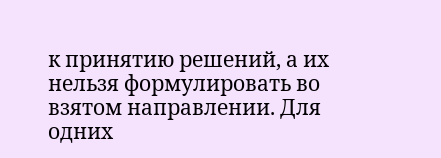к принятию решений, а их нельзя формулировать во взятом направлении. Для одних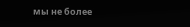мы не более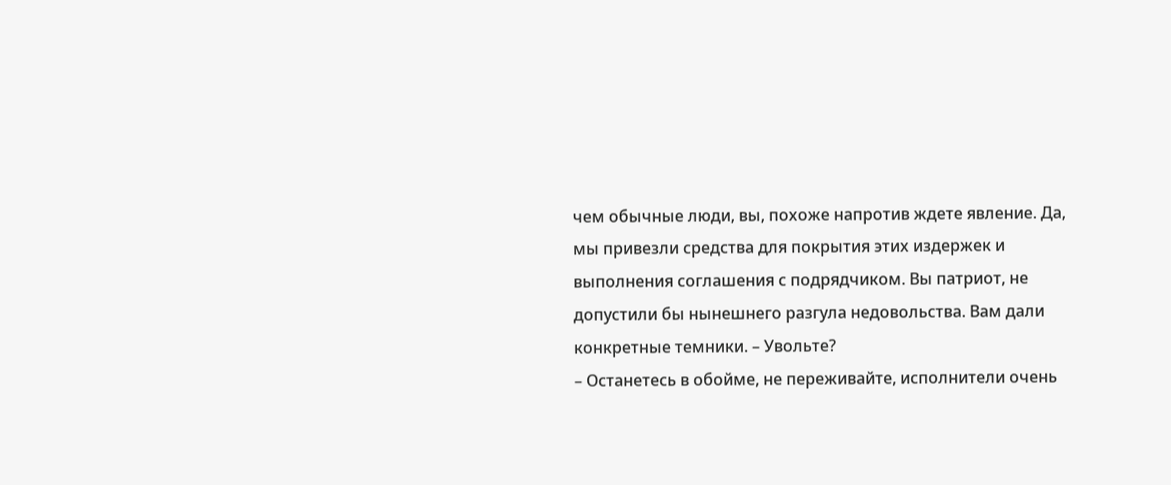чем обычные люди, вы, похоже напротив ждете явление. Да, мы привезли средства для покрытия этих издержек и выполнения соглашения с подрядчиком. Вы патриот, не допустили бы нынешнего разгула недовольства. Вам дали конкретные темники. – Увольте?
– Останетесь в обойме, не переживайте, исполнители очень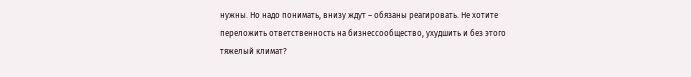нужны. Но надо понимать, внизу ждут – обязаны реагировать. Не хотите переложить ответственность на бизнессообщество, ухудшить и без этого тяжелый климат?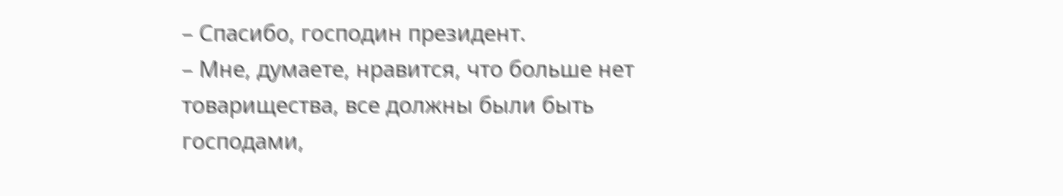– Спасибо, господин президент.
– Мне, думаете, нравится, что больше нет товарищества, все должны были быть господами,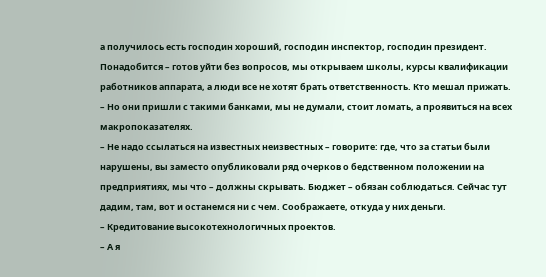а получилось есть господин хороший, господин инспектор, господин президент. Понадобится – готов уйти без вопросов, мы открываем школы, курсы квалификации работников аппарата, а люди все не хотят брать ответственность. Кто мешал прижать.
– Но они пришли с такими банками, мы не думали, стоит ломать, а проявиться на всех макропоказателях.
– Не надо ссылаться на известных неизвестных – говорите: где, что за статьи были нарушены, вы заместо опубликовали ряд очерков о бедственном положении на предприятиях, мы что – должны скрывать. Бюджет – обязан соблюдаться. Сейчас тут дадим, там, вот и останемся ни с чем. Соображаете, откуда у них деньги.
– Кредитование высокотехнологичных проектов.
– А я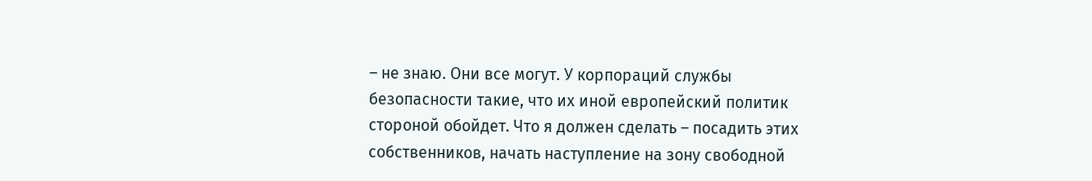– не знаю. Они все могут. У корпораций службы безопасности такие, что их иной европейский политик стороной обойдет. Что я должен сделать – посадить этих собственников, начать наступление на зону свободной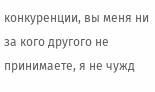конкуренции, вы меня ни за кого другого не принимаете, я не чужд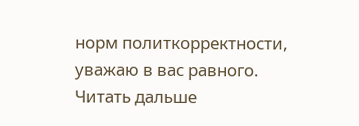норм политкорректности, уважаю в вас равного.
Читать дальше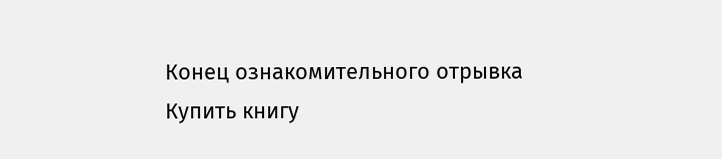Конец ознакомительного отрывка
Купить книгу